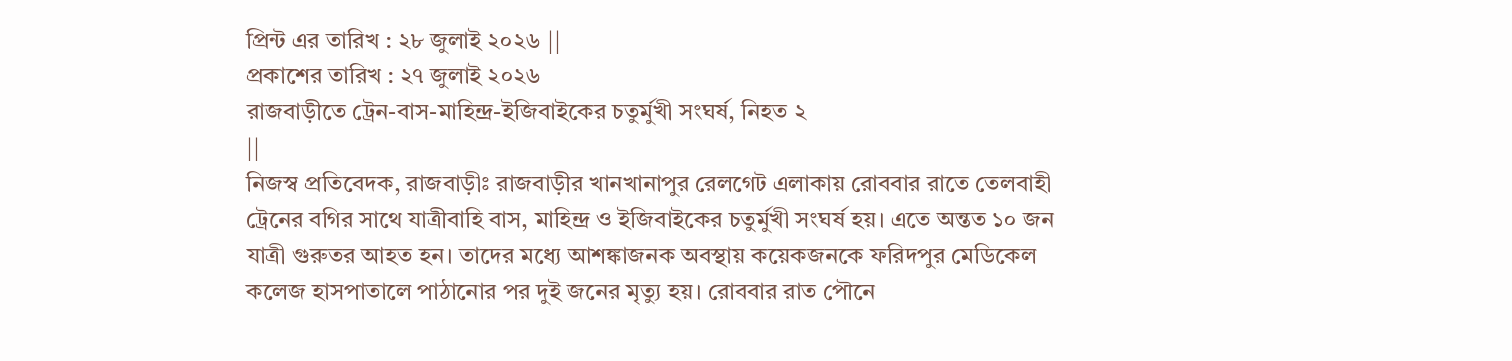প্রিন্ট এর তারিখ : ২৮ জুলাই ২০২৬ ||
প্রকাশের তারিখ : ২৭ জুলাই ২০২৬
রাজবাড়ীতে ট্রেন-বাস-মাহিন্দ্র-ইজিবাইকের চতুর্মুখী সংঘর্ষ, নিহত ২
||
নিজস্ব প্রতিবেদক, রাজবাড়ীঃ রাজবাড়ীর খানখানাপুর রেলগেট এলাকায় রোববার রাতে তেলবাহী ট্রেনের বগির সাথে যাত্রীবাহি বাস, মাহিন্দ্র ও ইজিবাইকের চতুর্মুখী সংঘর্ষ হয়। এতে অন্তত ১০ জন যাত্রী গুরুতর আহত হন। তাদের মধ্যে আশঙ্কাজনক অবস্থায় কয়েকজনকে ফরিদপুর মেডিকেল কলেজ হাসপাতালে পাঠানোর পর দুই জনের মৃত্যু হয়। রোববার রাত পৌনে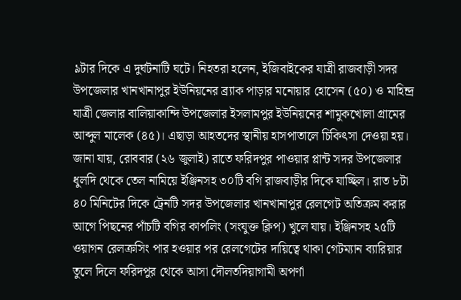৯টার দিকে এ দুর্ঘটনাটি ঘটে। নিহতরা হলেন, ইজিবাইকের যাত্রী রাজবাড়ী সদর উপজেলার খানখানাপুর ইউনিয়নের ব্র্যাক পাড়ার মনোয়ার হোসেন (৫০) ও মাহিন্দ্র যাত্রী জেলার বালিয়াকান্দি উপজেলার ইসলামপুর ইউনিয়নের শামুকখোলা গ্রামের আব্দুল মালেক (৪৫)। এছাড়া আহতদের স্থানীয় হাসপাতালে চিকিৎসা দেওয়া হয়। জানা যায়, রোববার (২৬ জুলাই) রাতে ফরিদপুর পাওয়ার প্লান্ট সদর উপজেলার ধুলদি থেকে তেল নামিয়ে ইঞ্জিনসহ ৩০টি বগি রাজবাড়ীর দিকে যাচ্ছিল। রাত ৮টা ৪০ মিনিটের দিকে ট্রেনটি সদর উপজেলার খানখানাপুর রেলগেট অতিক্রম করার আগে পিছনের পাঁচটি বগির কাপলিং (সংযুক্ত ক্লিপ) খুলে যায়। ইঞ্জিনসহ ২৫টি ওয়াগন রেলক্রসিং পার হওয়ার পর রেলগেটের দায়িত্বে থাকা গেটম্যান ব্যারিয়ার তুলে দিলে ফরিদপুর থেকে আসা দৌলতদিয়াগামী অপর্ণা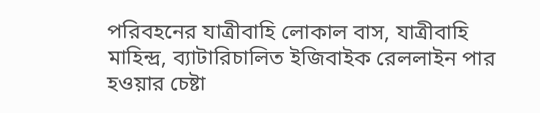পরিবহনের যাত্রীবাহি লোকাল বাস, যাত্রীবাহি মাহিন্দ্র, ব্যাটারিচালিত ইজিবাইক রেললাইন পার হওয়ার চেষ্টা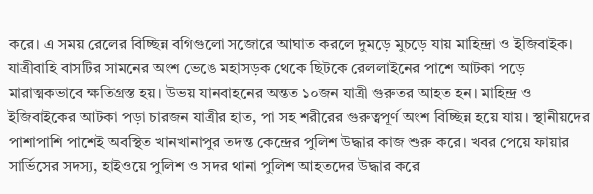করে। এ সময় রেলের বিচ্ছিন্ন বগিগুলো সজোরে আঘাত করলে দুমড়ে মুচড়ে যায় মাহিন্দ্রা ও ইজিবাইক। যাত্রীবাহি বাসটির সামনের অংশ ভেঙে মহাসড়ক থেকে ছিটকে রেললাইনের পাশে আটকা পড়ে মারাত্মকভাবে ক্ষতিগ্রস্ত হয়। উভয় যানবাহনের অন্তত ১০জন যাত্রী গুরুতর আহত হন। মাহিন্দ্র ও ইজিবাইকের আটকা পড়া চারজন যাত্রীর হাত, পা সহ শরীরের গুরুত্বপূর্ণ অংশ বিচ্ছিন্ন হয়ে যায়। স্থানীয়দের পাশাপাশি পাশেই অবস্থিত খানখানাপুর তদন্ত কেন্দ্রের পুলিশ উদ্ধার কাজ শুরু করে। খবর পেয়ে ফায়ার সার্ভিসের সদস্য, হাইওয়ে পুলিশ ও সদর থানা পুলিশ আহতদের উদ্ধার করে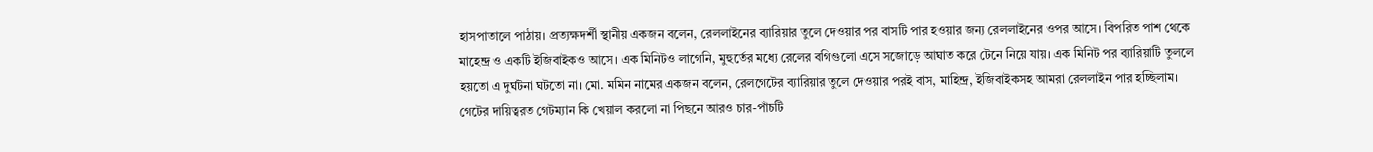হাসপাতালে পাঠায়। প্রত্যক্ষদর্শী স্থানীয় একজন বলেন, রেললাইনের ব্যারিয়ার তুলে দেওয়ার পর বাসটি পার হওয়ার জন্য রেললাইনের ওপর আসে। বিপরিত পাশ থেকে মাহেন্দ্র ও একটি ইজিবাইকও আসে। এক মিনিটও লাগেনি, মুহুর্তের মধ্যে রেলের বগিগুলো এসে সজোড়ে আঘাত করে টেনে নিয়ে যায়। এক মিনিট পর ব্যারিয়াটি তুললে হয়তো এ দুর্ঘটনা ঘটতো না। মো. মমিন নামের একজন বলেন, রেলগেটের ব্যারিয়ার তুলে দেওয়ার পরই বাস, মাহিন্দ্র, ইজিবাইকসহ আমরা রেললাইন পার হচ্ছিলাম। গেটের দায়িত্বরত গেটম্যান কি খেয়াল করলো না পিছনে আরও চার-পাঁচটি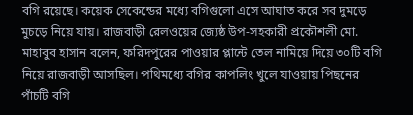বগি রয়েছে। কয়েক সেকেন্ডের মধ্যে বগিগুলো এসে আঘাত করে সব দুমড়ে মুচড়ে নিয়ে যায়। রাজবাড়ী রেলওয়ের জ্যেষ্ঠ উপ-সহকারী প্রকৌশলী মো. মাহাবুব হাসান বলেন, ফরিদপুরের পাওয়ার প্লান্টে তেল নামিয়ে দিয়ে ৩০টি বগি নিয়ে রাজবাড়ী আসছিল। পথিমধ্যে বগির কাপলিং খুলে যাওয়ায় পিছনের পাঁচটি বগি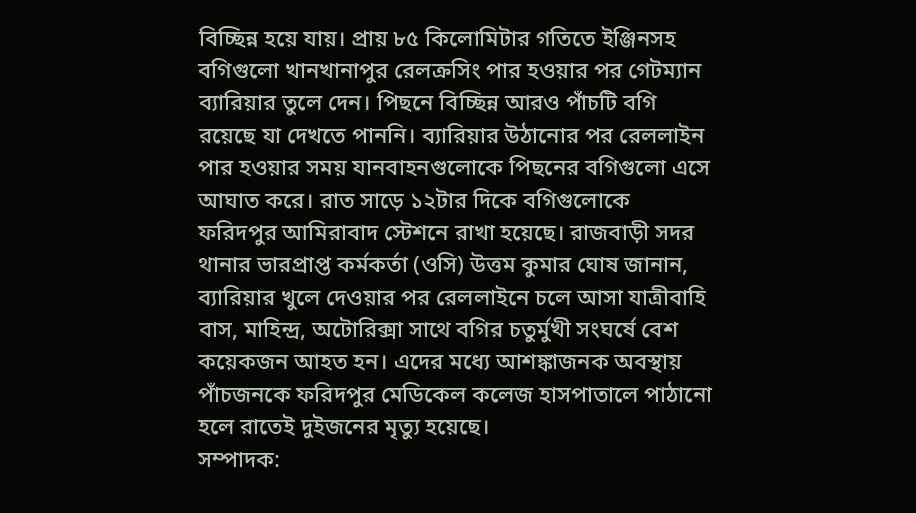বিচ্ছিন্ন হয়ে যায়। প্রায় ৮৫ কিলোমিটার গতিতে ইঞ্জিনসহ বগিগুলো খানখানাপুর রেলক্রসিং পার হওয়ার পর গেটম্যান ব্যারিয়ার তুলে দেন। পিছনে বিচ্ছিন্ন আরও পাঁচটি বগি রয়েছে যা দেখতে পাননি। ব্যারিয়ার উঠানোর পর রেললাইন পার হওয়ার সময় যানবাহনগুলোকে পিছনের বগিগুলো এসে আঘাত করে। রাত সাড়ে ১২টার দিকে বগিগুলোকে ফরিদপুর আমিরাবাদ স্টেশনে রাখা হয়েছে। রাজবাড়ী সদর থানার ভারপ্রাপ্ত কর্মকর্তা (ওসি) উত্তম কুমার ঘোষ জানান, ব্যারিয়ার খুলে দেওয়ার পর রেললাইনে চলে আসা যাত্রীবাহি বাস, মাহিন্দ্র, অটোরিক্সা সাথে বগির চতুর্মুখী সংঘর্ষে বেশ কয়েকজন আহত হন। এদের মধ্যে আশঙ্কাজনক অবস্থায় পাঁচজনকে ফরিদপুর মেডিকেল কলেজ হাসপাতালে পাঠানো হলে রাতেই দুইজনের মৃত্যু হয়েছে।
সম্পাদক: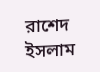রাশেদ ইসলাম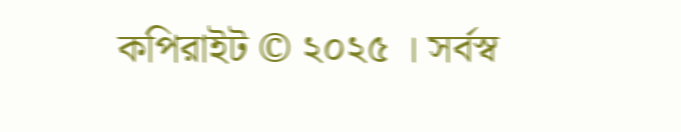কপিরাইট © ২০২৫ । সর্বস্ব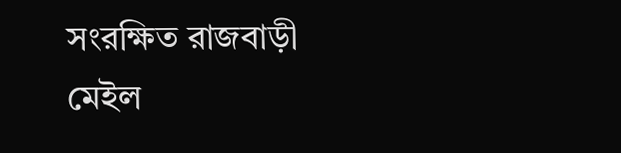সংরক্ষিত রাজবাড়ী মেইল